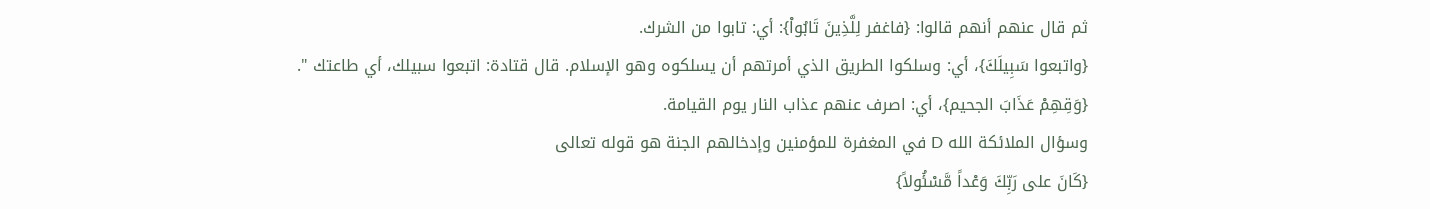ثم قال عنهم أنهم قالوا: {فاغفر لِلَّذِينَ تَابُواْ}: أي: تابوا من الشرك.
{واتبعوا سَبِيلَكَ}، أي: وسلكوا الطريق الذي أمرتهم أن يسلكوه وهو الإسلام. قال قتادة: اتبعوا سبيلك، أي طاعتك ".
{وَقِهِمْ عَذَابَ الجحيم}، أي: اصرف عنهم عذاب النار يوم القيامة.
وسؤال الملائكة الله D في المغفرة للمؤمنين وإدخالهم الجنة هو قوله تعالى
{كَانَ على رَبِّكَ وَعْداً مَّسْئُولاً}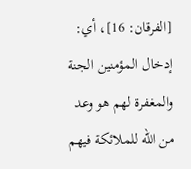[الفرقان: 16]، أي: إدخال المؤمنين الجنة والمغفرة لهم هو وعد من الله للملائكة فيهم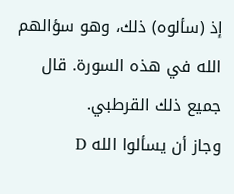إذ (سألوه) ذلك، وهو سؤالهم الله في هذه السورة. قال جميع ذلك القرطبي.
وجاز أن يسألوا الله D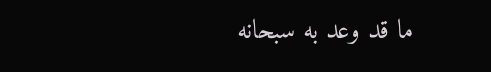ما قد وعد به سبحانه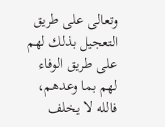وتعالى على طريق التعجيل بذلك لهم على طريق الوفاء لهم بما وعدهم، فالله لا يخلف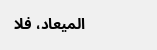الميعاد، فلا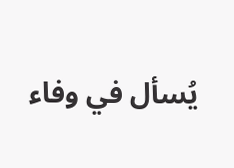يُسأل في وفاء